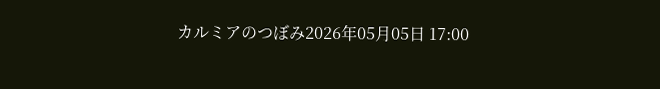カルミアのつぼみ2026年05月05日 17:00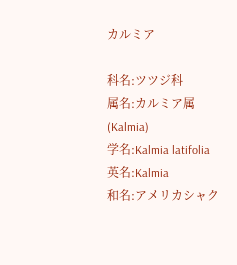カルミア

科名:ツツジ科
属名:カルミア属 (Kalmia)
学名:Kalmia latifolia
英名:Kalmia
和名:アメリカシャク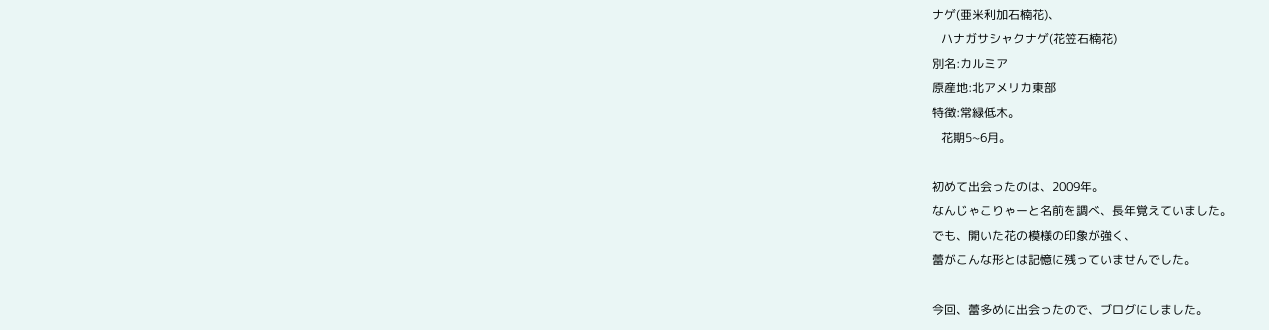ナゲ(亜米利加石楠花)、
   ハナガサシャクナゲ(花笠石楠花)
別名:カルミア
原産地:北アメリカ東部
特徴:常緑低木。
   花期5~6月。

初めて出会ったのは、2009年。
なんじゃこりゃーと名前を調べ、長年覚えていました。
でも、開いた花の模様の印象が強く、
蕾がこんな形とは記憶に残っていませんでした。

今回、蕾多めに出会ったので、ブログにしました。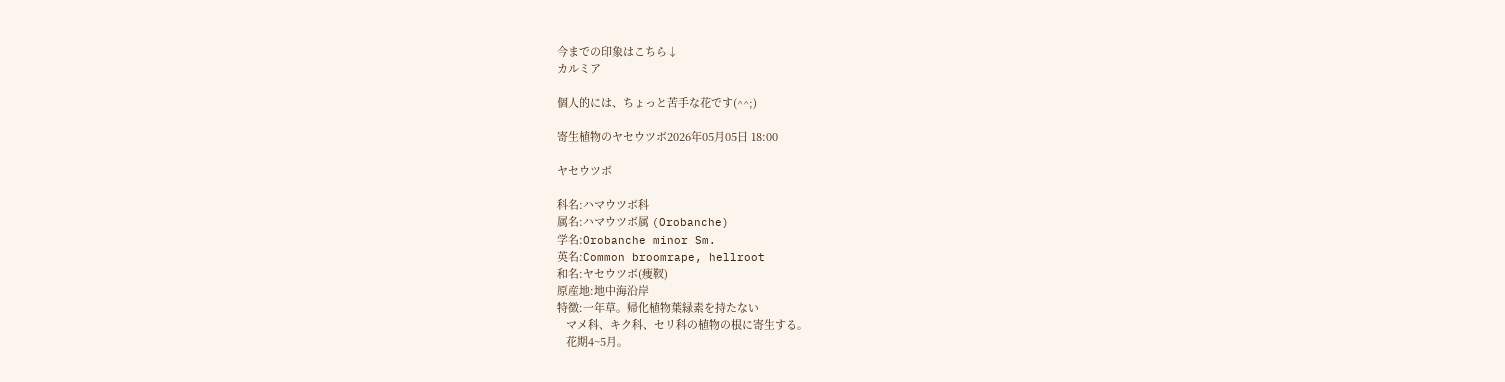今までの印象はこちら↓
カルミア

個人的には、ちょっと苦手な花です(^^;)

寄生植物のヤセウツボ2026年05月05日 18:00

ヤセウツボ

科名:ハマウツボ科
属名:ハマウツボ属 (Orobanche)
学名:Orobanche minor Sm.
英名:Common broomrape, hellroot
和名:ヤセウツボ(痩靫)
原産地:地中海沿岸
特徴:一年草。帰化植物葉緑素を持たない
   マメ科、キク科、セリ科の植物の根に寄生する。
   花期4~5月。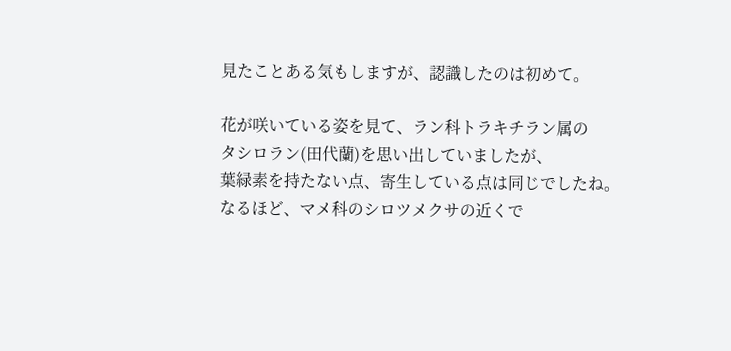見たことある気もしますが、認識したのは初めて。

花が咲いている姿を見て、ラン科トラキチラン属の
タシロラン(田代蘭)を思い出していましたが、
葉緑素を持たない点、寄生している点は同じでしたね。
なるほど、マメ科のシロツメクサの近くで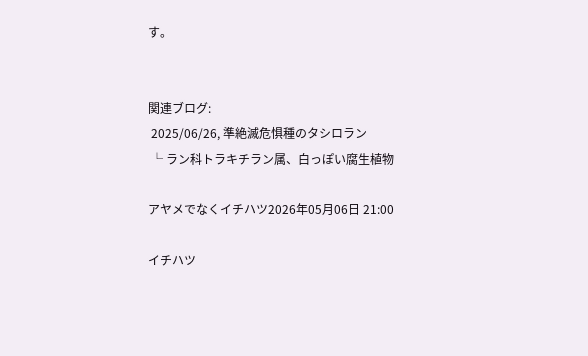す。


関連ブログ:
 2025/06/26, 準絶滅危惧種のタシロラン
 └ ラン科トラキチラン属、白っぽい腐生植物

アヤメでなくイチハツ2026年05月06日 21:00

イチハツ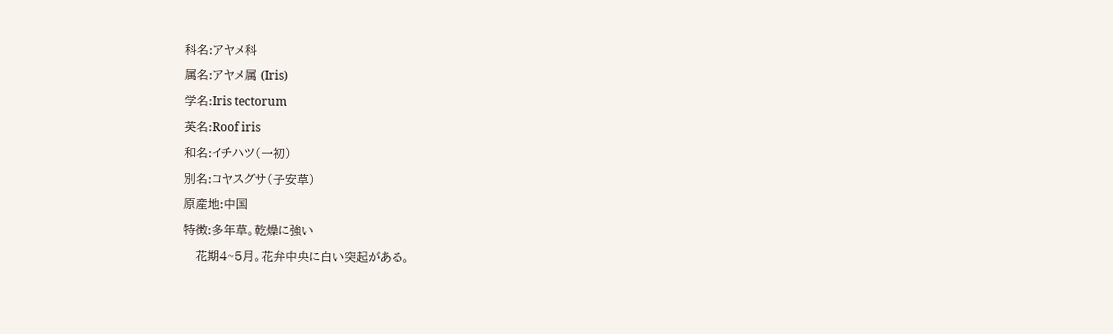科名:アヤメ科
属名:アヤメ属 (Iris)
学名:Iris tectorum
英名:Roof iris
和名:イチハツ(一初)
別名:コヤスグサ(子安草)
原産地:中国
特徴:多年草。乾燥に強い
   花期4~5月。花弁中央に白い突起がある。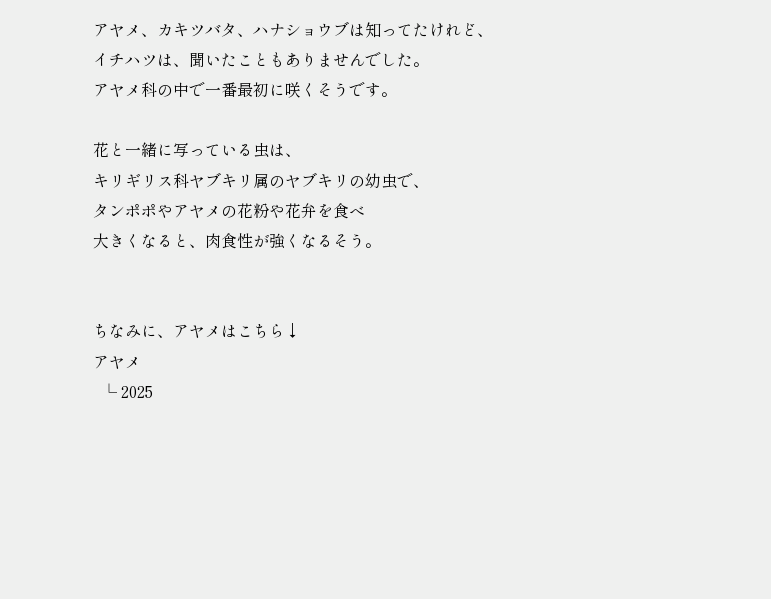アヤメ、カキツバタ、ハナショウブは知ってたけれど、
イチハツは、聞いたこともありませんでした。
アヤメ科の中で一番最初に咲くそうです。

花と一緒に写っている虫は、
キリギリス科ヤブキリ属のヤブキリの幼虫で、
タンポポやアヤメの花粉や花弁を食べ
大きくなると、肉食性が強くなるそう。


ちなみに、アヤメはこちら↓
アヤメ
  └ 2025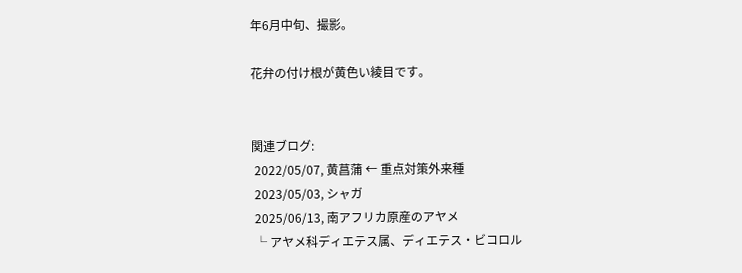年6月中旬、撮影。

花弁の付け根が黄色い綾目です。


関連ブログ:
 2022/05/07, 黄菖蒲 ← 重点対策外来種
 2023/05/03, シャガ
 2025/06/13, 南アフリカ原産のアヤメ
 └ アヤメ科ディエテス属、ディエテス・ビコロル